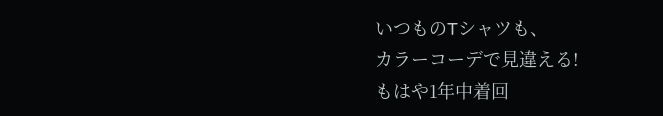いつものTシャツも、
カラーコーデで見違える!
もはや1年中着回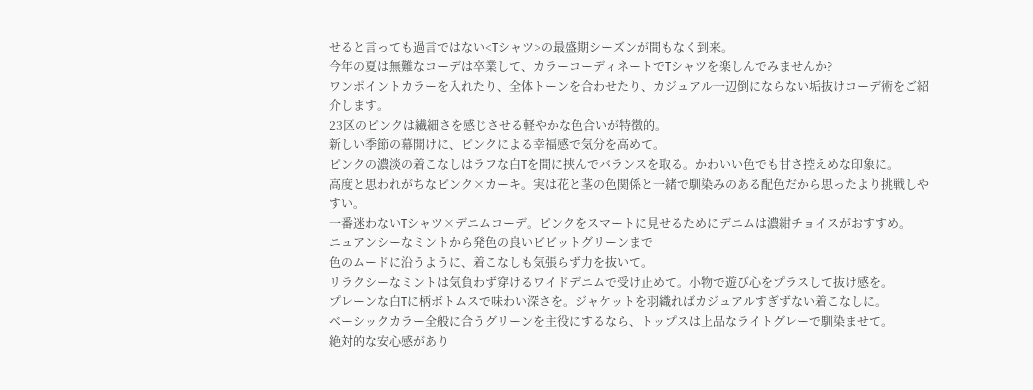せると言っても過言ではない<Tシャツ>の最盛期シーズンが間もなく到来。
今年の夏は無難なコーデは卒業して、カラーコーディネートでTシャツを楽しんでみませんか?
ワンポイントカラーを入れたり、全体トーンを合わせたり、カジュアル一辺倒にならない垢抜けコーデ術をご紹介します。
23区のピンクは繊細さを感じさせる軽やかな色合いが特徴的。
新しい季節の幕開けに、ピンクによる幸福感で気分を高めて。
ピンクの濃淡の着こなしはラフな白Tを間に挟んでバランスを取る。かわいい色でも甘さ控えめな印象に。
高度と思われがちなピンク×カーキ。実は花と茎の色関係と一緒で馴染みのある配色だから思ったより挑戦しやすい。
一番迷わないTシャツ×デニムコーデ。ピンクをスマートに見せるためにデニムは濃紺チョイスがおすすめ。
ニュアンシーなミントから発色の良いビビットグリーンまで
色のムードに沿うように、着こなしも気張らず力を抜いて。
リラクシーなミントは気負わず穿けるワイドデニムで受け止めて。小物で遊び心をプラスして抜け感を。
プレーンな白Tに柄ボトムスで味わい深さを。ジャケットを羽織ればカジュアルすぎずない着こなしに。
ベーシックカラー全般に合うグリーンを主役にするなら、トップスは上品なライトグレーで馴染ませて。
絶対的な安心感があり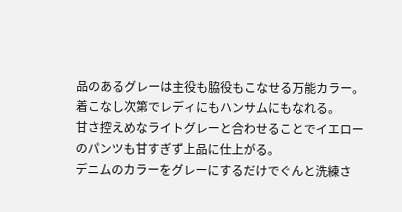品のあるグレーは主役も脇役もこなせる万能カラー。
着こなし次第でレディにもハンサムにもなれる。
甘さ控えめなライトグレーと合わせることでイエローのパンツも甘すぎず上品に仕上がる。
デニムのカラーをグレーにするだけでぐんと洗練さ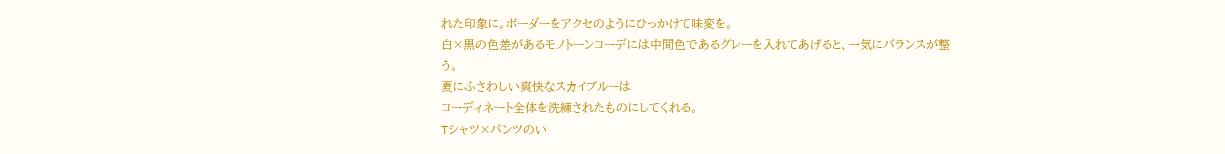れた印象に。ボーダーをアクセのようにひっかけて味変を。
白×黒の色差があるモノトーンコーデには中間色であるグレーを入れてあげると、一気にバランスが整う。
夏にふさわしい爽快なスカイブルーは
コーディネート全体を洗練されたものにしてくれる。
Tシャツ×パンツのい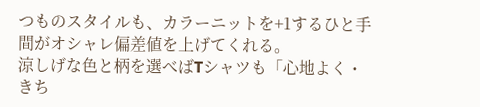つものスタイルも、カラーニットを+1するひと手間がオシャレ偏差値を上げてくれる。
涼しげな色と柄を選べばTシャツも「心地よく・きち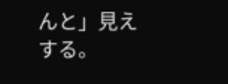んと」見えする。